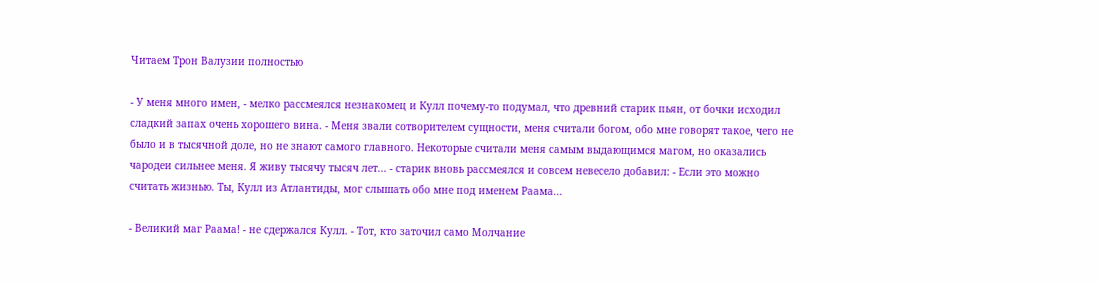Читаем Трон Валузии полностью

- У меня много имен, - мелко рассмеялся незнакомец и Кулл почему-то подумал, что древний старик пьян, от бочки исходил сладкий запах очень хорошего вина. - Меня звали сотворителем сущности, меня считали богом, обо мне говорят такое, чего не было и в тысячной доле, но не знают самого главного. Некоторые считали меня самым выдающимся магом, но оказались чародеи сильнее меня. Я живу тысячу тысяч лет... - старик вновь рассмеялся и совсем невесело добавил: - Если это можно считать жизнью. Ты, Кулл из Атлантиды, мог слышать обо мне под именем Раама...

- Великий маг Раама! - не сдержался Кулл. - Тот, кто заточил само Молчание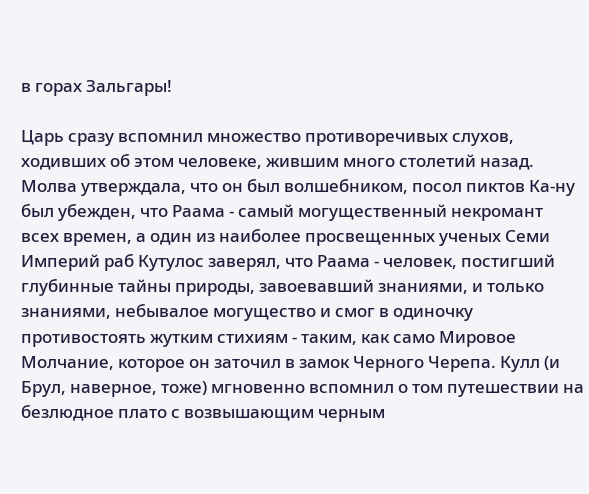в горах Зальгары!

Царь сразу вспомнил множество противоречивых слухов, ходивших об этом человеке, жившим много столетий назад. Молва утверждала, что он был волшебником, посол пиктов Ка-ну был убежден, что Раама - самый могущественный некромант всех времен, а один из наиболее просвещенных ученых Семи Империй раб Кутулос заверял, что Раама - человек, постигший глубинные тайны природы, завоевавший знаниями, и только знаниями, небывалое могущество и смог в одиночку противостоять жутким стихиям - таким, как само Мировое Молчание, которое он заточил в замок Черного Черепа. Кулл (и Брул, наверное, тоже) мгновенно вспомнил о том путешествии на безлюдное плато с возвышающим черным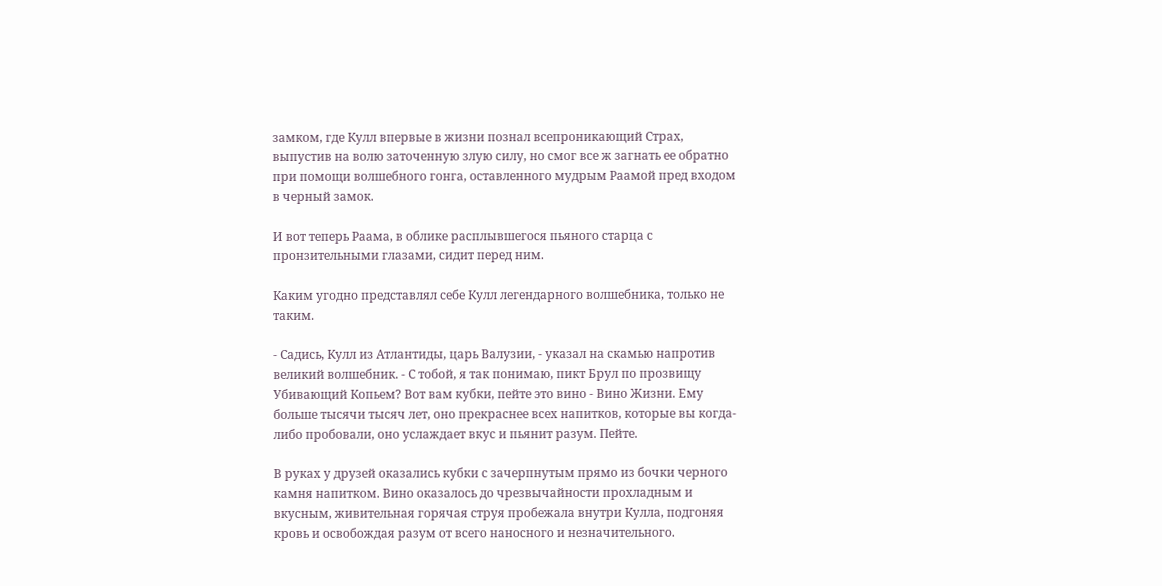замком, где Кулл впервые в жизни познал всепроникающий Страх, выпустив на волю заточенную злую силу, но смог все ж загнать ее обратно при помощи волшебного гонга, оставленного мудрым Раамой пред входом в черный замок.

И вот теперь Раама, в облике расплывшегося пьяного старца с пронзительными глазами, сидит перед ним.

Каким угодно представлял себе Кулл легендарного волшебника, только не таким.

- Садись, Кулл из Атлантиды, царь Валузии, - указал на скамью напротив великий волшебник. - С тобой, я так понимаю, пикт Брул по прозвищу Убивающий Копьем? Вот вам кубки, пейте это вино - Вино Жизни. Ему больше тысячи тысяч лет, оно прекраснее всех напитков, которые вы когда-либо пробовали, оно услаждает вкус и пьянит разум. Пейте.

В руках у друзей оказались кубки с зачерпнутым прямо из бочки черного камня напитком. Вино оказалось до чрезвычайности прохладным и вкусным, живительная горячая струя пробежала внутри Кулла, подгоняя кровь и освобождая разум от всего наносного и незначительного.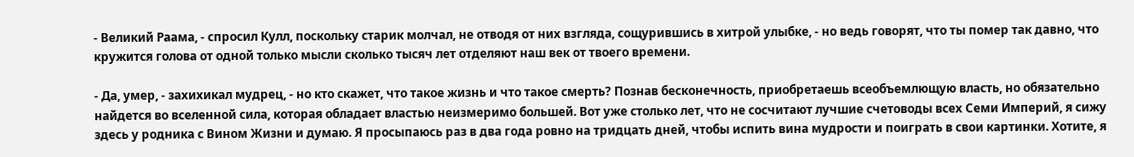- Великий Раама, - спросил Кулл, поскольку старик молчал, не отводя от них взгляда, сощурившись в хитрой улыбке, - но ведь говорят, что ты помер так давно, что кружится голова от одной только мысли сколько тысяч лет отделяют наш век от твоего времени.

- Да, умер, - захихикал мудрец, - но кто скажет, что такое жизнь и что такое смерть? Познав бесконечность, приобретаешь всеобъемлющую власть, но обязательно найдется во вселенной сила, которая обладает властью неизмеримо большей. Вот уже столько лет, что не сосчитают лучшие счетоводы всех Семи Империй, я сижу здесь у родника с Вином Жизни и думаю. Я просыпаюсь раз в два года ровно на тридцать дней, чтобы испить вина мудрости и поиграть в свои картинки. Хотите, я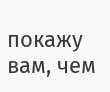покажу вам, чем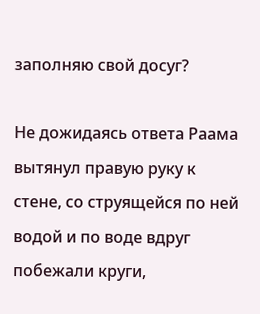заполняю свой досуг?

Не дожидаясь ответа Раама вытянул правую руку к стене, со струящейся по ней водой и по воде вдруг побежали круги,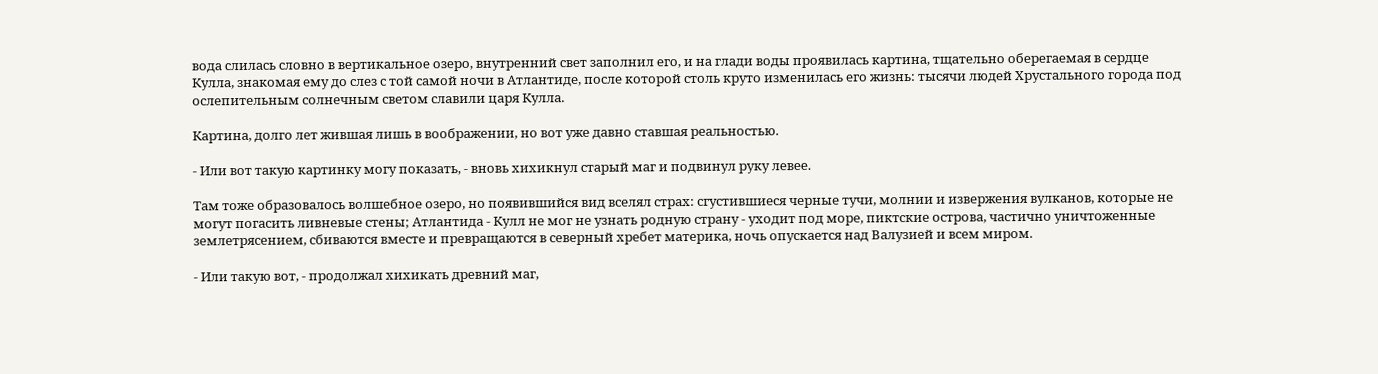вода слилась словно в вертикальное озеро, внутренний свет заполнил его, и на глади воды проявилась картина, тщательно оберегаемая в сердце Кулла, знакомая ему до слез с той самой ночи в Атлантиде, после которой столь круто изменилась его жизнь: тысячи людей Хрустального города под ослепительным солнечным светом славили царя Кулла.

Картина, долго лет жившая лишь в воображении, но вот уже давно ставшая реальностью.

- Или вот такую картинку могу показать, - вновь хихикнул старый маг и подвинул руку левее.

Там тоже образовалось волшебное озеро, но появившийся вид вселял страх: сгустившиеся черные тучи, молнии и извержения вулканов, которые не могут погасить ливневые стены; Атлантида - Кулл не мог не узнать родную страну - уходит под море, пиктские острова, частично уничтоженные землетрясением, сбиваются вместе и превращаются в северный хребет материка, ночь опускается над Валузией и всем миром.

- Или такую вот, - продолжал хихикать древний маг,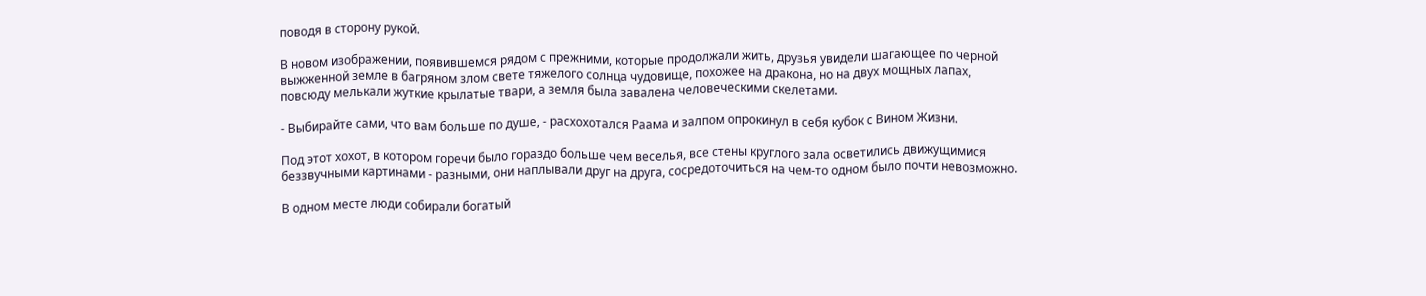поводя в сторону рукой.

В новом изображении, появившемся рядом с прежними, которые продолжали жить, друзья увидели шагающее по черной выжженной земле в багряном злом свете тяжелого солнца чудовище, похожее на дракона, но на двух мощных лапах, повсюду мелькали жуткие крылатые твари, а земля была завалена человеческими скелетами.

- Выбирайте сами, что вам больше по душе, - расхохотался Раама и залпом опрокинул в себя кубок с Вином Жизни.

Под этот хохот, в котором горечи было гораздо больше чем веселья, все стены круглого зала осветились движущимися беззвучными картинами - разными, они наплывали друг на друга, сосредоточиться на чем-то одном было почти невозможно.

В одном месте люди собирали богатый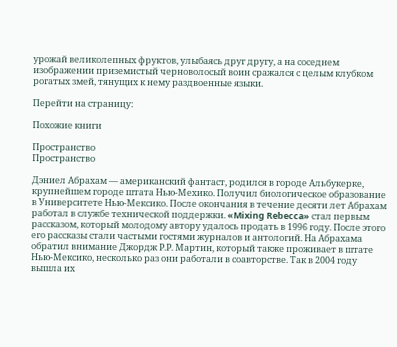урожай великолепных фруктов, улыбаясь друг другу, а на соседнем изображении приземистый черноволосый воин сражался с целым клубком рогатых змей, тянущих к нему раздвоенные языки.

Перейти на страницу:

Похожие книги

Пространство
Пространство

Дэниел Абрахам — американский фантаст, родился в городе Альбукерке, крупнейшем городе штата Нью-Мехико. Получил биологическое образование в Университете Нью-Мексико. После окончания в течение десяти лет Абрахам работал в службе технической поддержки. «Mixing Rebecca» стал первым рассказом, который молодому автору удалось продать в 1996 году. После этого его рассказы стали частыми гостями журналов и антологий. На Абрахама обратил внимание Джордж Р.Р. Мартин, который также проживает в штате Нью-Мексико, несколько раз они работали в соавторстве. Так в 2004 году вышла их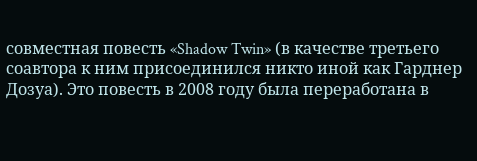совместная повесть «Shadow Twin» (в качестве третьего соавтора к ним присоединился никто иной как Гарднер Дозуа). Это повесть в 2008 году была переработана в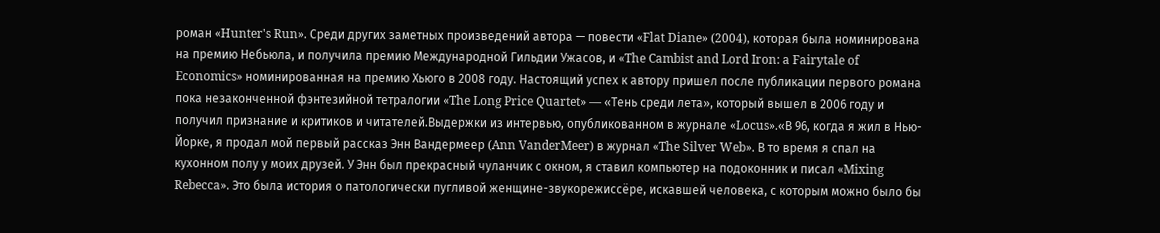роман «Hunter's Run». Среди других заметных произведений автора — повести «Flat Diane» (2004), которая была номинирована на премию Небьюла, и получила премию Международной Гильдии Ужасов, и «The Cambist and Lord Iron: a Fairytale of Economics» номинированная на премию Хьюго в 2008 году. Настоящий успех к автору пришел после публикации первого романа пока незаконченной фэнтезийной тетралогии «The Long Price Quartet» — «Тень среди лета», который вышел в 2006 году и получил признание и критиков и читателей.Выдержки из интервью, опубликованном в журнале «Locus».«В 96, когда я жил в Нью-Йорке, я продал мой первый рассказ Энн Вандермеер (Ann VanderMeer) в журнал «The Silver Web». В то время я спал на кухонном полу у моих друзей. У Энн был прекрасный чуланчик с окном, я ставил компьютер на подоконник и писал «Mixing Rebecca». Это была история о патологически пугливой женщине-звукорежиссёре, искавшей человека, с которым можно было бы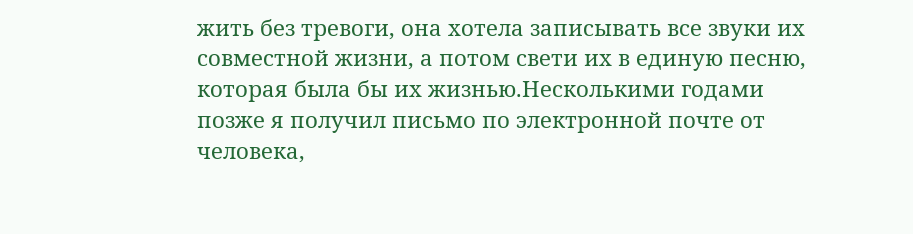жить без тревоги, она хотела записывать все звуки их совместной жизни, а потом свети их в единую песню, которая была бы их жизнью.Несколькими годами позже я получил письмо по электронной почте от человека,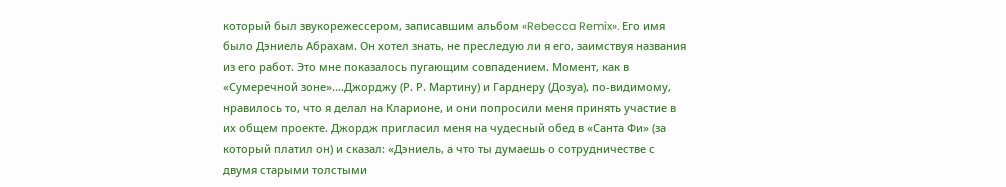который был звукорежессером, записавшим альбом «Rebecca Remix». Его имя было Дэниель Абрахам. Он хотел знать, не преследую ли я его, заимствуя названия из его работ. Это мне показалось пугающим совпадением. Момент, как в «Сумеречной зоне»....Джорджу (Р. Р. Мартину) и Гарднеру (Дозуа), по-видимому, нравилось то, что я делал на Кларионе, и они попросили меня принять участие в их общем проекте. Джордж пригласил меня на чудесный обед в «Санта Фи» (за который платил он) и сказал: «Дэниель, а что ты думаешь о сотрудничестве с двумя старыми толстыми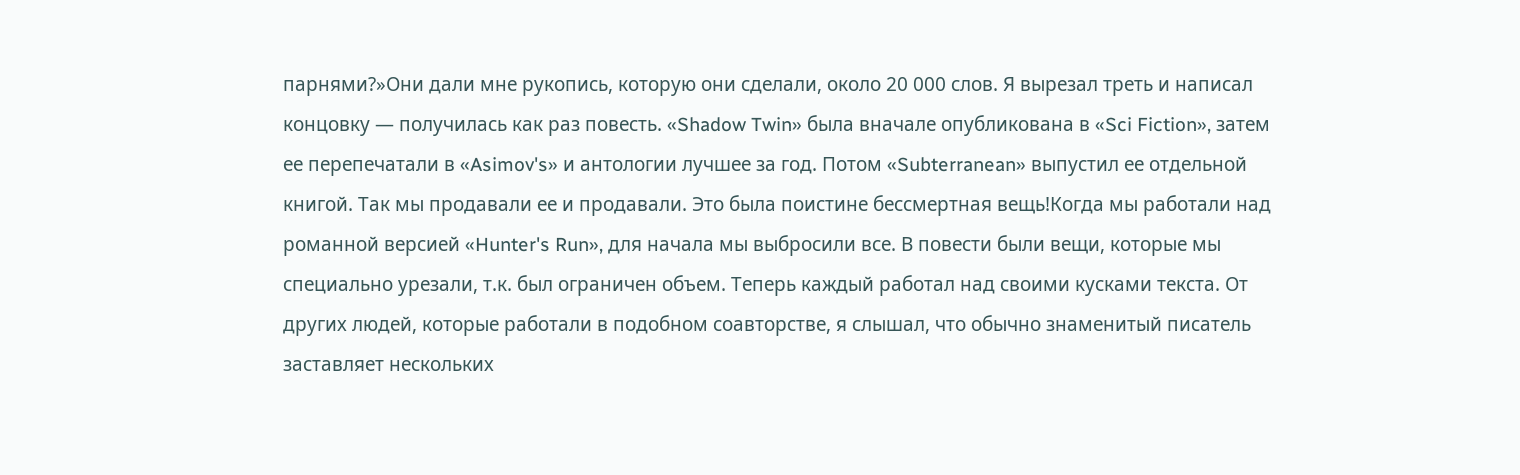парнями?»Они дали мне рукопись, которую они сделали, около 20 000 слов. Я вырезал треть и написал концовку — получилась как раз повесть. «Shadow Twin» была вначале опубликована в «Sci Fiction», затем ее перепечатали в «Asimov's» и антологии лучшее за год. Потом «Subterranean» выпустил ее отдельной книгой. Так мы продавали ее и продавали. Это была поистине бессмертная вещь!Когда мы работали над романной версией «Hunter's Run», для начала мы выбросили все. В повести были вещи, которые мы специально урезали, т.к. был ограничен объем. Теперь каждый работал над своими кусками текста. От других людей, которые работали в подобном соавторстве, я слышал, что обычно знаменитый писатель заставляет нескольких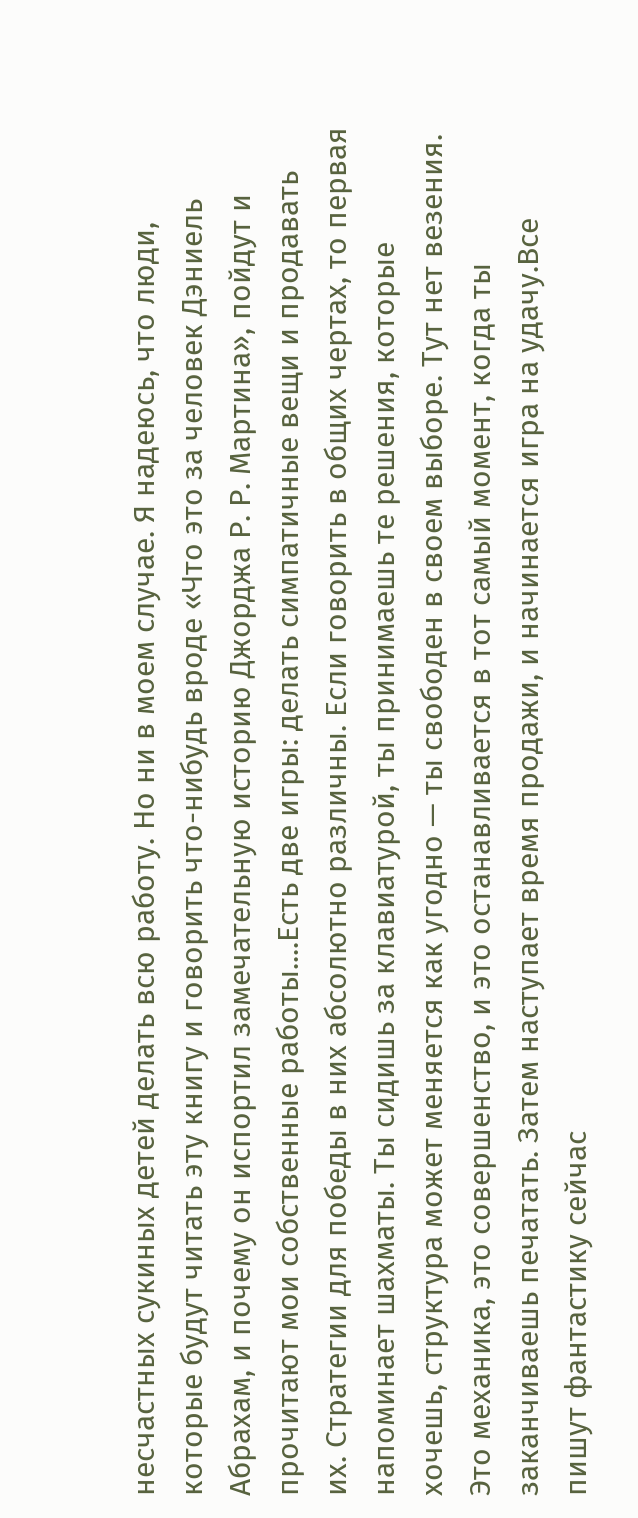несчастных сукиных детей делать всю работу. Но ни в моем случае. Я надеюсь, что люди, которые будут читать эту книгу и говорить что-нибудь вроде «Что это за человек Дэниель Абрахам, и почему он испортил замечательную историю Джорджа Р. Р. Мартина», пойдут и прочитают мои собственные работы....Есть две игры: делать симпатичные вещи и продавать их. Стратегии для победы в них абсолютно различны. Если говорить в общих чертах, то первая напоминает шахматы. Ты сидишь за клавиатурой, ты принимаешь те решения, которые хочешь, структура может меняется как угодно — ты свободен в своем выборе. Тут нет везения. Это механика, это совершенство, и это останавливается в тот самый момент, когда ты заканчиваешь печатать. Затем наступает время продажи, и начинается игра на удачу.Все пишут фантастику сейчас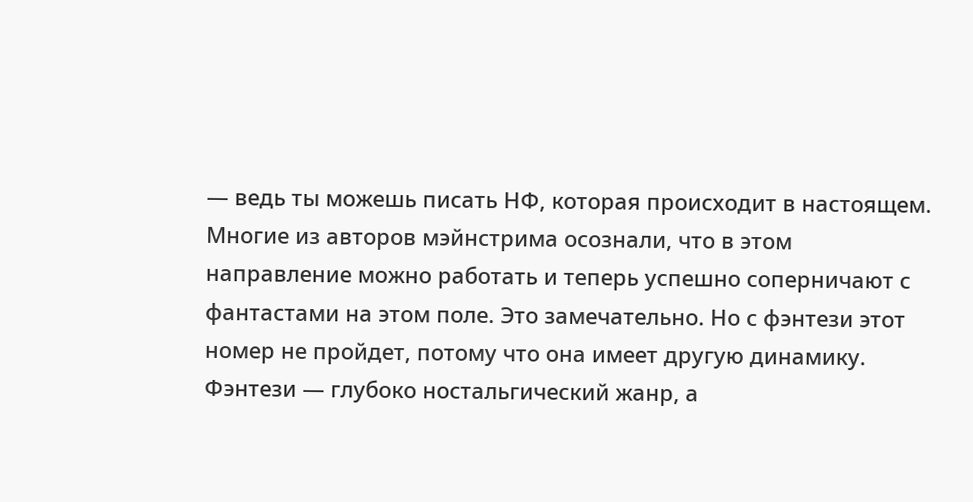— ведь ты можешь писать НФ, которая происходит в настоящем. Многие из авторов мэйнстрима осознали, что в этом направление можно работать и теперь успешно соперничают с фантастами на этом поле. Это замечательно. Но с фэнтези этот номер не пройдет, потому что она имеет другую динамику. Фэнтези — глубоко ностальгический жанр, а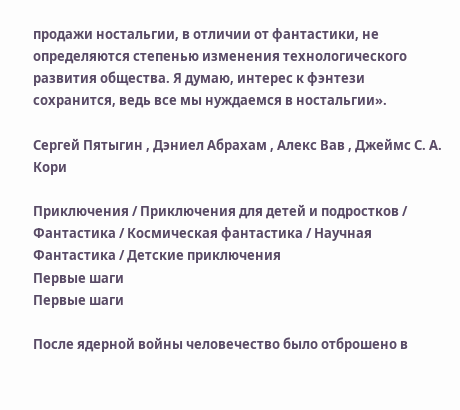продажи ностальгии, в отличии от фантастики, не определяются степенью изменения технологического развития общества. Я думаю, интерес к фэнтези сохранится, ведь все мы нуждаемся в ностальгии».

Сергей Пятыгин , Дэниел Абрахам , Алекс Вав , Джеймс С. А. Кори

Приключения / Приключения для детей и подростков / Фантастика / Космическая фантастика / Научная Фантастика / Детские приключения
Первые шаги
Первые шаги

После ядерной войны человечество было отброшено в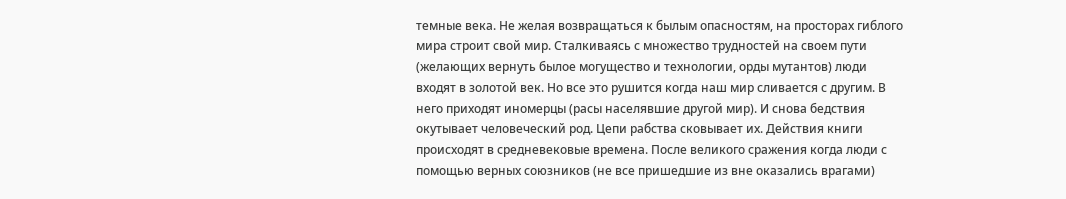темные века. Не желая возвращаться к былым опасностям, на просторах гиблого мира строит свой мир. Сталкиваясь с множество трудностей на своем пути (желающих вернуть былое могущество и технологии, орды мутантов) люди входят в золотой век. Но все это рушится когда наш мир сливается с другим. В него приходят иномерцы (расы населявшие другой мир). И снова бедствия окутывает человеческий род. Цепи рабства сковывает их. Действия книги происходят в средневековые времена. После великого сражения когда люди с помощью верных союзников (не все пришедшие из вне оказались врагами)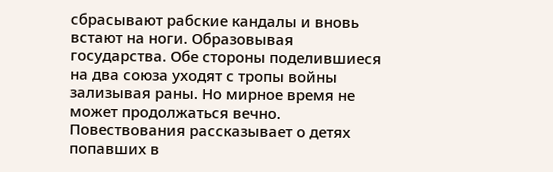сбрасывают рабские кандалы и вновь встают на ноги. Образовывая государства. Обе стороны поделившиеся на два союза уходят с тропы войны зализывая раны. Но мирное время не может продолжаться вечно. Повествования рассказывает о детях попавших в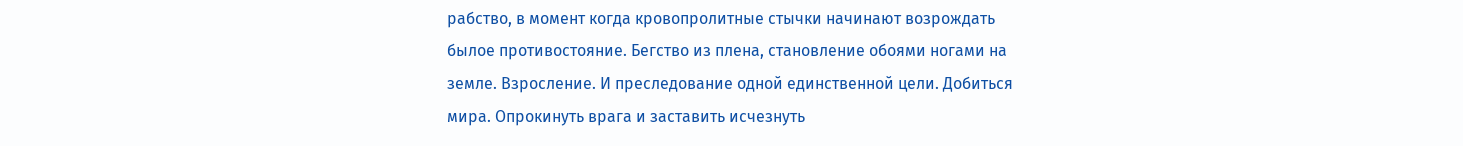рабство, в момент когда кровопролитные стычки начинают возрождать былое противостояние. Бегство из плена, становление обоями ногами на земле. Взросление. И преследование одной единственной цели. Добиться мира. Опрокинуть врага и заставить исчезнуть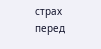страх перед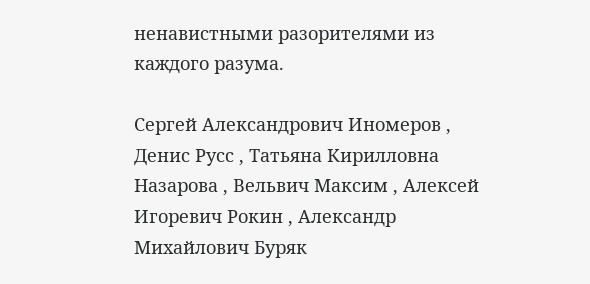ненавистными разорителями из каждого разума.

Сергей Александрович Иномеров , Денис Русс , Татьяна Кирилловна Назарова , Вельвич Максим , Алексей Игоревич Рокин , Александр Михайлович Буряк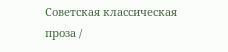Советская классическая проза /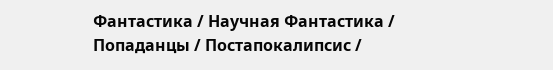Фантастика / Научная Фантастика / Попаданцы / Постапокалипсис /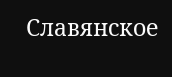Славянское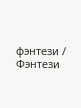фэнтези / Фэнтези